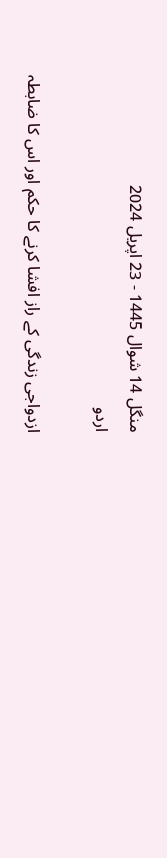منگل 14 شوال 1445 - 23 اپریل 2024
اردو

ازدواجی زندگی کے راز افشا کرنے کا حکم اور اس کا ضابطہ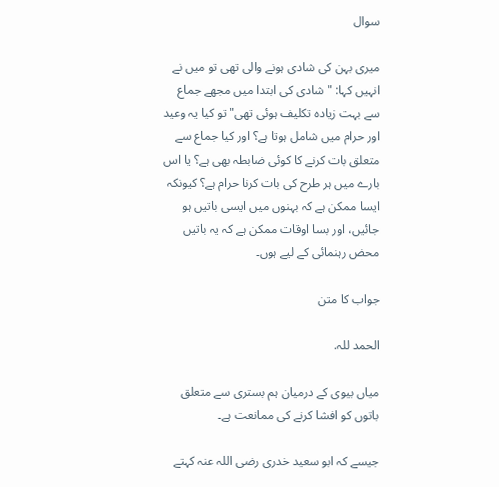سوال

میری بہن کی شادی ہونے والی تھی تو میں نے انہیں کہا: "شادی کی ابتدا میں مجھے جماع سے بہت زیادہ تکلیف ہوئی تھی" تو کیا یہ وعید اور حرام میں شامل ہوتا ہے؟ اور کیا جماع سے متعلق بات کرنے کا کوئی ضابطہ بھی ہے؟ یا اس بارے میں ہر طرح کی بات کرنا حرام ہے؟ کیونکہ ایسا ممکن ہے کہ بہنوں میں ایسی باتیں ہو جائیں، اور بسا اوقات ممکن ہے کہ یہ باتیں محض رہنمائی کے لیے ہوں۔

جواب کا متن

الحمد للہ.

میاں بیوی کے درمیان ہم بستری سے متعلق باتوں کو افشا کرنے کی ممانعت ہے۔

جیسے کہ ابو سعید خدری رضی اللہ عنہ کہتے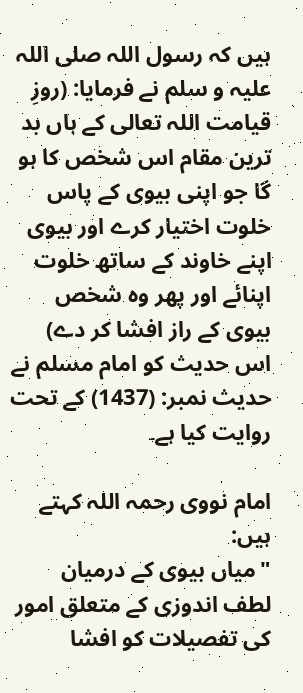ہیں کہ رسول اللہ صلی اللہ علیہ و سلم نے فرمایا: (روزِ قیامت اللہ تعالی کے ہاں بد ترین مقام اس شخص کا ہو گا جو اپنی بیوی کے پاس خلوت اختیار کرے اور بیوی اپنے خاوند کے ساتھ خلوت اپنائے اور پھر وہ شخص بیوی کے راز افشا کر دے) اس حدیث کو امام مسلم نے حدیث نمبر: (1437) کے تحت روایت کیا ہے۔

امام نووی رحمہ اللہ کہتے ہیں:
"میاں بیوی کے درمیان لطف اندوزی کے متعلق امور کی تفصیلات کو افشا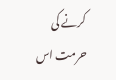کرنے کی حرمت اس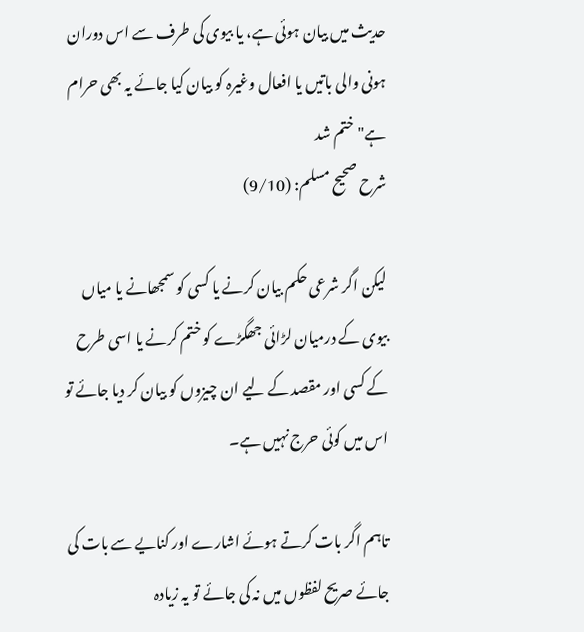حدیث میں بیان ہوئی ہے، یا بیوی کی طرف سے اس دوران ہونی والی باتیں یا افعال وغیرہ کو بیان کیا جائے یہ بھی حرام ہے" ختم شد
شرح صحیح مسلم: (9/10)

لیکن اگر شرعی حکم بیان کرنے یا کسی کو سمجھانے یا میاں بیوی کے درمیان لڑائی جھگڑے کو ختم کرنے یا اسی طرح کے کسی اور مقصد کے لیے ان چیزوں کو بیان کر دیا جائے تو اس میں کوئی حرج نہیں ہے۔

تاہم اگر بات کرتے ہوئے اشارے اور کنایے سے بات کی جائے صریح لفظوں میں نہ کی جائے تو یہ زیادہ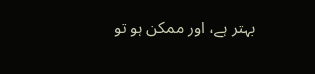بہتر ہے، اور ممکن ہو تو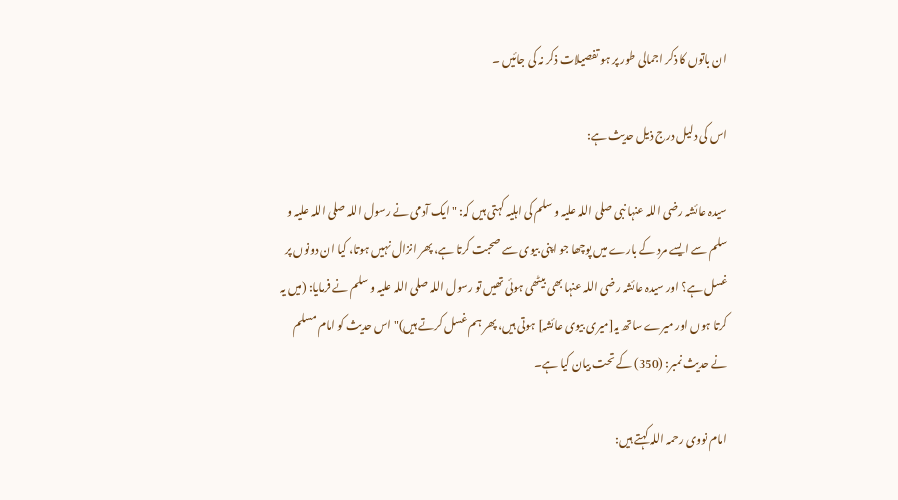ان باتوں کا ذکر اجمالی طور پر ہو تفصیلات ذکر نہ کی جائیں ۔

اس کی دلیل درج ذیل حدیث ہے:

سیدہ عائشہ رضی اللہ عنہا نبی صلی اللہ علیہ و سلم کی اہلیہ کہتی ہیں کہ: " ایک آدمی نے رسول اللہ صلی اللہ علیہ و سلم سے ایسے مرد کے بارے میں پوچھا جو اپنی بیوی سے صحبت کرتا ہے، پھر انزال نہیں ہوتا، کیا ان دونوں پر غسل ہے؟ اور سیدہ عائشہ رضی اللہ عنہا بھی بیٹھی ہوئی تھیں تو رسول اللہ صلی اللہ علیہ و سلم نے فرمایا: (میں یہ کرتا ہوں اور میرے ساتھ یہ[میری بیوی عائشہ] ہوتی ہیں، پھر ہم غسل کرتے ہیں)" اس حدیث کو امام مسلم نے حدیث نمبر: (350) کے تحت بیان کیا ہے۔

امام نووی رحمہ اللہ کہتے ہیں: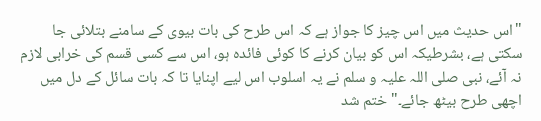"اس حدیث میں اس چیز کا جواز ہے کہ اس طرح کی بات بیوی کے سامنے بتلائی جا سکتی ہے، بشرطیکہ اس کو بیان کرنے کا کوئی فائدہ ہو، اس سے کسی قسم کی خرابی لازم نہ آئے، نبی صلی اللہ علیہ و سلم نے یہ اسلوب اس لیے اپنایا تا کہ بات سائل کے دل میں اچھی طرح بیٹھ جائے۔" ختم شد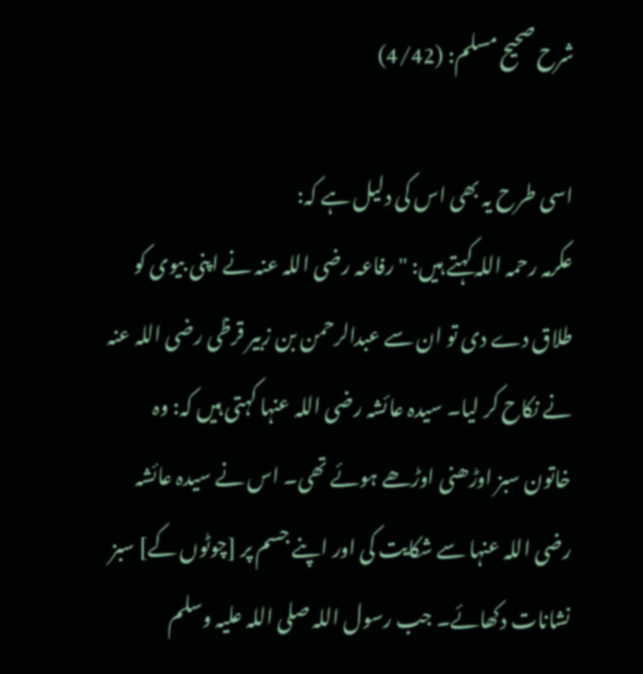شرح صحیح مسلم: (4/42)

اسی طرح یہ بھی اس کی دلیل ہے کہ:
عکرمہ رحمہ اللہ کہتے ہیں: "رفاعہ رضی اللہ عنہ نے اپنی بیوی کو طلاق دے دی تو ان سے عبدالرحمن بن زبیر قرظی رضی اللہ عنہ نے نکاح کر لیا۔ سیدہ عائشہ رضی اللہ عنہا کہتی ہیں کہ: وہ خاتون سبز اوڑھنی اوڑھے ہوئے تھی۔ اس نے سیدہ عائشہ رضی اللہ عنہا سے شکایت کی اور اپنے جسم پر [چوٹوں کے] سبز نشانات دکھائے۔ جب رسول اللہ صلی اللہ علیہ وسلم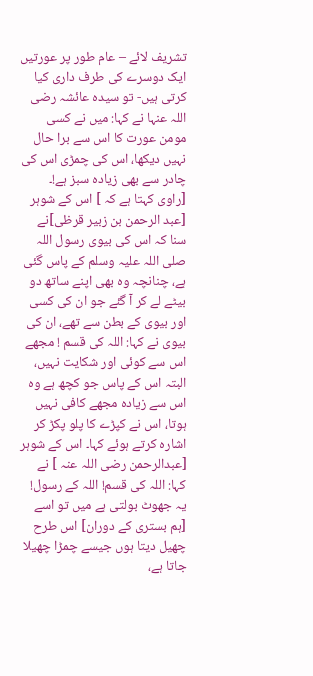تشریف لائے – عام طور پر عورتیں ایک دوسرے کی طرف داری کیا کرتی ہیں- تو سیدہ عائشہ رضی اللہ عنہا نے کہا: میں نے کسی مومن عورت کا اس سے برا حال نہیں دیکھا، اس کی چمڑی اس کی چادر سے بھی زیادہ سبز ہے!۔ [راوی کہتا ہے کہ ] اس کے شوہر [عبد الرحمن بن زبیر قرظی]نے سنا کہ اس کی بیوی رسول اللہ صلی اللہ علیہ وسلم کے پاس گئی ہے، چنانچہ وہ بھی اپنے ساتھ دو بیٹے لے کر آ گئے جو ان کی کسی اور بیوی کے بطن سے تھے، ان کی بیوی نے کہا: اللہ کی قسم ! مجھے اس سے کوئی اور شکایت نہیں، البتہ اس کے پاس جو کچھ ہے وہ اس سے زیادہ مجھے کافی نہیں ہوتا، اس نے کپڑے کا پلو پکڑ کر اشارہ کرتے ہوئے کہا۔ اس کے شوہر [عبدالرحمن رضی اللہ عنہ ] نے کہا: اللہ کی قسم! اللہ کے رسول! یہ جھوٹ بولتی ہے میں تو اسے [ہم بستری کے دوران] اس طرح چھیل دیتا ہوں جیسے چمڑا چھیلا جاتا ہے،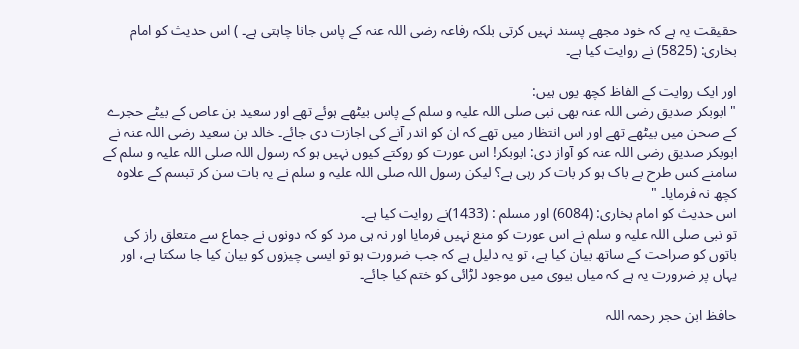حقیقت یہ ہے کہ خود مجھے پسند نہیں کرتی بلکہ رفاعہ رضی اللہ عنہ کے پاس جانا چاہتی ہے۔ ) اس حدیث کو امام بخاری: (5825) نے روایت کیا ہے۔

اور ایک روایت کے الفاظ کچھ یوں ہیں:
" ابوبکر صدیق رضی اللہ عنہ بھی نبی صلی اللہ علیہ و سلم کے پاس بیٹھے ہوئے تھے اور سعید بن عاص کے بیٹے حجرے کے صحن میں بیٹھے تھے اور اس انتظار میں تھے کہ ان کو اندر آنے کی اجازت دی جائے۔ خالد بن سعید رضی اللہ عنہ نے ابوبکر صدیق رضی اللہ عنہ کو آواز دی: ابوبکر! اس عورت کو روکتے کیوں نہیں ہو کہ رسول اللہ صلی اللہ علیہ و سلم کے سامنے کس طرح بے باک ہو کر بات کر رہی ہے؟ لیکن رسول اللہ صلی اللہ علیہ و سلم نے یہ بات سن کر تبسم کے علاوہ کچھ نہ فرمایا۔ "
اس حدیث کو امام بخاری: (6084) اور مسلم : (1433)نے روایت کیا ہے۔
تو نبی صلی اللہ علیہ و سلم نے اس عورت کو منع نہیں فرمایا اور نہ ہی مرد کو کہ دونوں نے جماع سے متعلق راز کی باتوں کو صراحت کے ساتھ بیان کیا ہے، تو یہ دلیل ہے کہ جب ضرورت ہو تو ایسی چیزوں کو بیان کیا جا سکتا ہے، اور یہاں پر ضرورت یہ ہے کہ میاں بیوی میں موجود لڑائی کو ختم کیا جائے۔

حافظ ابن حجر رحمہ اللہ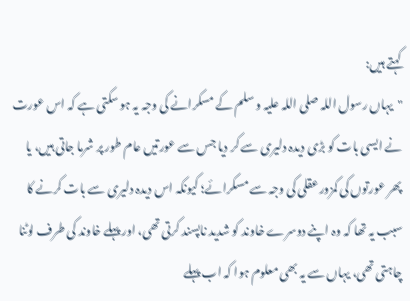کہتے ہیں:
"یہاں رسول اللہ صلی اللہ علیہ و سلم کے مسکرانے کی وجہ یہ ہو سکتی ہے کہ اس عورت نے ایسی بات کو بڑی دیدہ دلیری سے کر دیا جس سے عورتیں عام طور پر شرما جاتی ہیں، یا پھر عورتوں کی کمزور عقلی کی وجہ سے مسکرائے؛ کیونکہ اس دیدہ دلیری سے بات کرنے کا سبب یہ تھا کہ وہ اپنے دوسرے خاوند کو شدید ناپسند کرتی تھی، اور پہلے خاوند کی طرف لوٹنا چاہتی تھی، یہاں سے یہ بھی معلوم ہوا کہ اب پہلے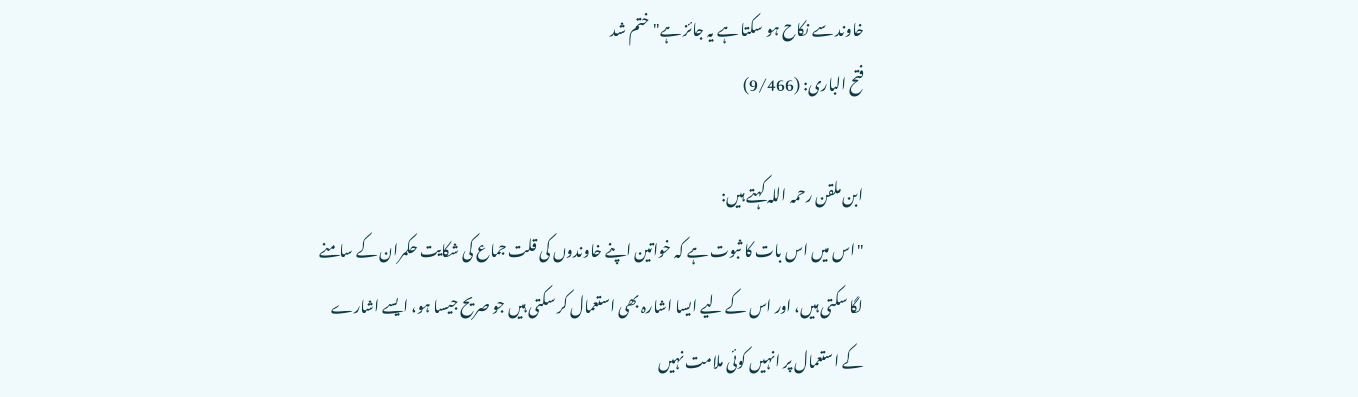خاوند سے نکاح ہو سکتا ہے یہ جائز ہے" ختم شد
فتح الباری: (9/466)

ابن ملقن رحمہ اللہ کہتے ہیں:
"اس میں اس بات کا ثبوت ہے کہ خواتین اپنے خاوندوں کی قلت جماع کی شکایت حکمران کے سامنے لگا سکتی ہیں، اور اس کے لیے ایسا اشارہ بھی استعمال کر سکتی ہیں جو صریح جیسا ہو، ایسے اشارے کے استعمال پر انہیں کوئی ملامت نہیں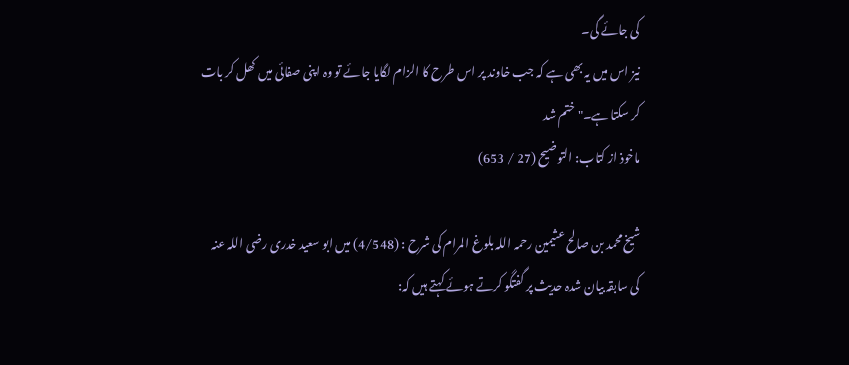کی جائے گی۔
نیز اس میں یہ بھی ہے کہ جب خاوند پر اس طرح کا الزام لگایا جائے تو وہ اپنی صفائی میں کھل کر بات کر سکتا ہے۔" ختم شد
ماخوذ از کتاب: التوضیح (27 / 653)

شیخ محمد بن صالح عثیمین رحمہ اللہ بلوغ المرام کی شرح : (4/548) میں ابو سعید خدری رضی اللہ عنہ کی سابقہ بیان شدہ حدیث پر گفتگو کرتے ہوئے کہتے ہیں کہ: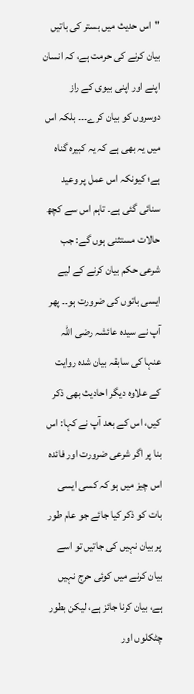"اس حدیث میں بستر کی باتیں بیان کرنے کی حرمت ہے، کہ انسان اپنے اور اپنی بیوی کے راز دوسروں کو بیان کرے۔۔۔ بلکہ اس میں یہ بھی ہے کہ یہ کبیرہ گناہ ہے؛ کیونکہ اس عمل پر وعید سنائی گئی ہے۔ تاہم اس سے کچھ حالات مستثنی ہوں گے: جب شرعی حکم بیان کرنے کے لیے ایسی باتوں کی ضرورت ہو۔۔ پھر آپ نے سیدہ عائشہ رضی اللہ عنہا کی سابقہ بیان شدہ روایت کے علاوہ دیگر احادیث بھی ذکر کیں، اس کے بعد آپ نے کہا: اس بنا پر اگر شرعی ضرورت اور فائدہ اس چیز میں ہو کہ کسی ایسی بات کو ذکر کیا جائے جو عام طور پر بیان نہیں کی جاتیں تو اسے بیان کرنے میں کوئی حرج نہیں ہے، بیان کرنا جائز ہے، لیکن بطور چٹکلوں اور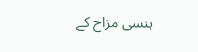ہنسی مزاح کے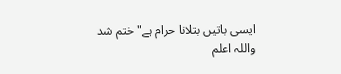ایسی باتیں بتلانا حرام ہے" ختم شد
واللہ اعلم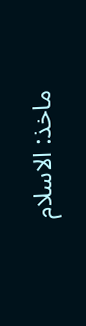ماخذ: الاسلام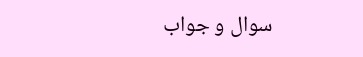سوال و جواب